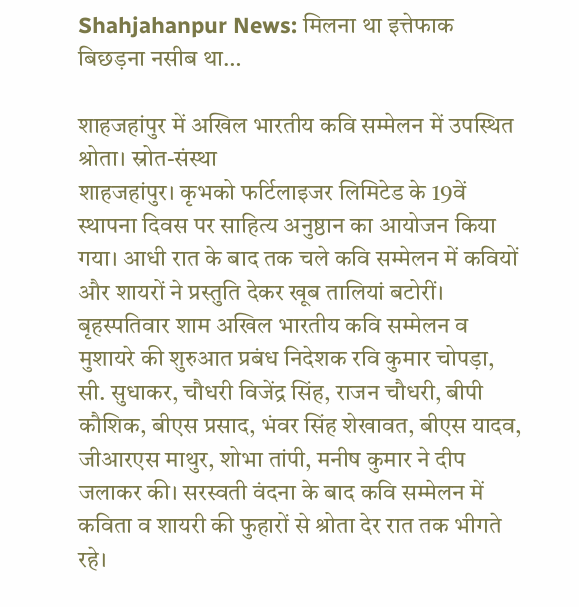Shahjahanpur News: मिलना था इत्तेफाक बिछड़ना नसीब था…

शाहजहांपुर में अखिल भारतीय कवि सम्मेलन में उपस्थित श्रोता। स्रोत-संस्था
शाहजहांपुर। कृभको फर्टिलाइजर लिमिटेड के 19वें स्थापना दिवस पर साहित्य अनुष्ठान का आयोजन किया गया। आधी रात के बाद तक चले कवि सम्मेलन में कवियों और शायरों ने प्रस्तुति देकर खूब तालियां बटोरीं।
बृहस्पतिवार शाम अखिल भारतीय कवि सम्मेलन व मुशायरे की शुरुआत प्रबंध निदेशक रवि कुमार चोपड़ा, सी. सुधाकर, चौधरी विजेंद्र सिंह, राजन चौधरी, बीपी कौशिक, बीएस प्रसाद, भंवर सिंह शेखावत, बीएस यादव, जीआरएस माथुर, शोभा तांपी, मनीष कुमार ने दीप जलाकर की। सरस्वती वंदना के बाद कवि सम्मेलन में कविता व शायरी की फुहारों से श्रोता देर रात तक भीगते रहे।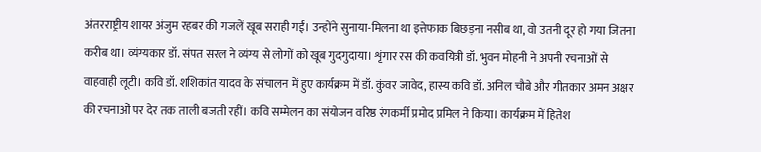अंतरराष्ट्रीय शायर अंजुम रहबर की गजलें खूब सराही गईं। उन्होंने सुनाया-मिलना था इत्तेफाक बिछड़ना नसीब था, वो उतनी दूर हो गया जितना करीब था। व्यंग्यकार डॉ. संपत सरल ने व्यंग्य से लोगों को खूब गुदगुदाया। शृंगार रस की कवयित्री डॉ. भुवन मोहनी ने अपनी रचनाओं से वाहवाही लूटी। कवि डॉ. शशिकांत यादव के संचालन में हुए कार्यक्रम में डॉ. कुंवर जावेद, हास्य कवि डॉ. अनिल चौबे और गीतकार अमन अक्षर की रचनाओं पर देर तक ताली बजती रहीं। कवि सम्मेलन का संयोजन वरिष्ठ रंगकर्मी प्रमोद प्रमिल ने किया। कार्यक्रम में हितेश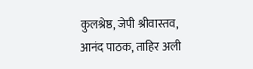कुलश्रेष्ठ, जेपी श्रीवास्तव, आनंद पाठक, ताहिर अली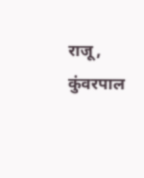राजू, कुंवरपाल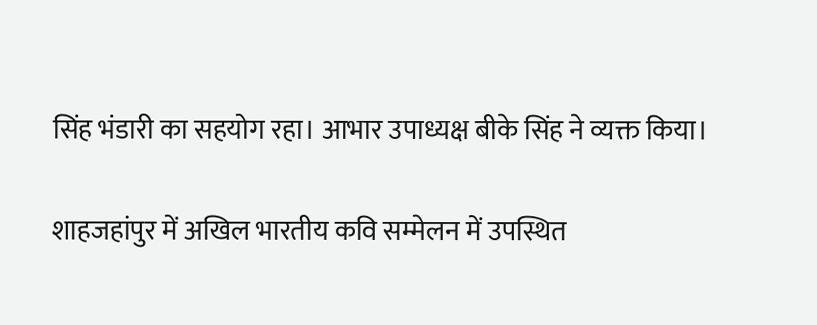सिंह भंडारी का सहयोग रहा। आभार उपाध्यक्ष बीके सिंह ने व्यक्त किया।

शाहजहांपुर में अखिल भारतीय कवि सम्मेलन में उपस्थित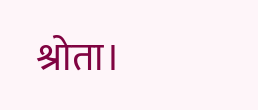श्रोता।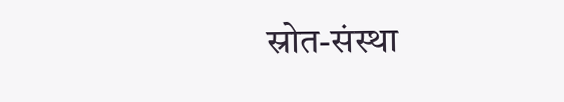स्रोत-संस्था